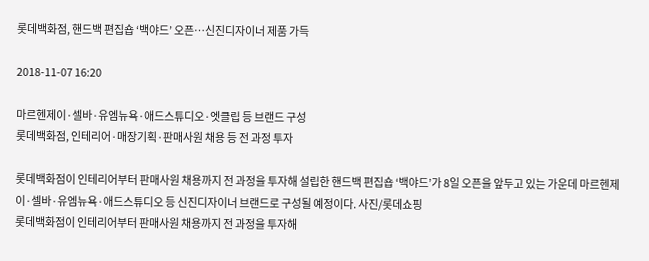롯데백화점, 핸드백 편집숍 ‘백야드’ 오픈…신진디자이너 제품 가득

2018-11-07 16:20

마르헨제이·셀바·유엠뉴욕·애드스튜디오·엣클립 등 브랜드 구성
롯데백화점, 인테리어·매장기획·판매사원 채용 등 전 과정 투자

롯데백화점이 인테리어부터 판매사원 채용까지 전 과정을 투자해 설립한 핸드백 편집숍 ‘백야드’가 8일 오픈을 앞두고 있는 가운데 마르헨제이·셀바·유엠뉴욕·애드스튜디오 등 신진디자이너 브랜드로 구성될 예정이다. 사진/롯데쇼핑
롯데백화점이 인테리어부터 판매사원 채용까지 전 과정을 투자해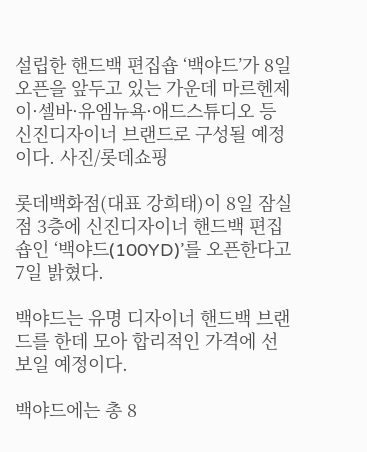설립한 핸드백 편집숍 ‘백야드’가 8일 오픈을 앞두고 있는 가운데 마르헨제이·셀바·유엠뉴욕·애드스튜디오 등 신진디자이너 브랜드로 구성될 예정이다. 사진/롯데쇼핑

롯데백화점(대표 강희태)이 8일 잠실점 3층에 신진디자이너 핸드백 편집숍인 ‘백야드(100YD)’를 오픈한다고 7일 밝혔다.

백야드는 유명 디자이너 핸드백 브랜드를 한데 모아 합리적인 가격에 선보일 예정이다.

백야드에는 총 8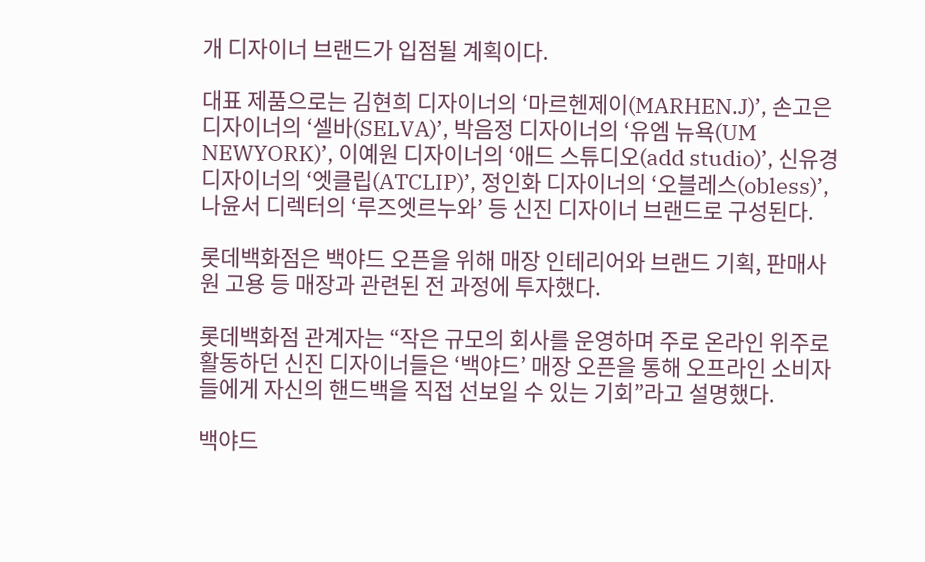개 디자이너 브랜드가 입점될 계획이다.

대표 제품으로는 김현희 디자이너의 ‘마르헨제이(MARHEN.J)’, 손고은 디자이너의 ‘셀바(SELVA)’, 박음정 디자이너의 ‘유엠 뉴욕(UM NEWYORK)’, 이예원 디자이너의 ‘애드 스튜디오(add studio)’, 신유경 디자이너의 ‘엣클립(ATCLIP)’, 정인화 디자이너의 ‘오블레스(obless)’, 나윤서 디렉터의 ‘루즈엣르누와’ 등 신진 디자이너 브랜드로 구성된다.

롯데백화점은 백야드 오픈을 위해 매장 인테리어와 브랜드 기획, 판매사원 고용 등 매장과 관련된 전 과정에 투자했다.

롯데백화점 관계자는 “작은 규모의 회사를 운영하며 주로 온라인 위주로 활동하던 신진 디자이너들은 ‘백야드’ 매장 오픈을 통해 오프라인 소비자들에게 자신의 핸드백을 직접 선보일 수 있는 기회”라고 설명했다.

백야드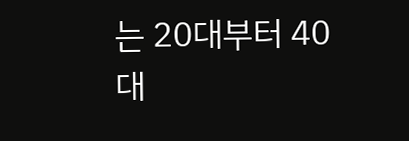는 20대부터 40대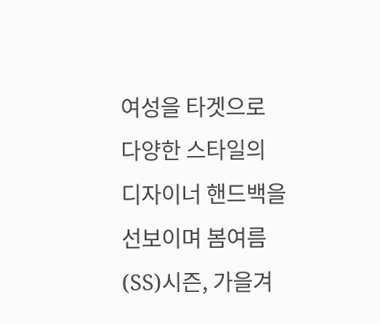여성을 타겟으로 다양한 스타일의 디자이너 핸드백을 선보이며 봄여름(SS)시즌, 가을겨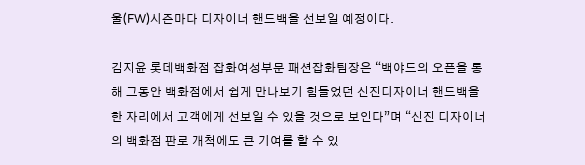울(FW)시즌마다 디자이너 핸드백을 선보일 예정이다.

김지윤 롯데백화점 잡화여성부문 패션잡화팀장은 “백야드의 오픈을 통해 그동안 백화점에서 쉽게 만나보기 힘들었던 신진디자이너 핸드백을 한 자리에서 고객에게 선보일 수 있을 것으로 보인다”며 “신진 디자이너의 백화점 판로 개척에도 큰 기여를 할 수 있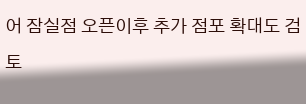어 잠실점 오픈이후 추가 점포 확대도 검토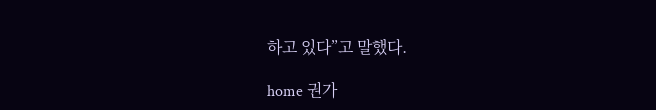하고 있다”고 말했다.

home 권가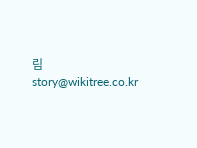림 story@wikitree.co.kr